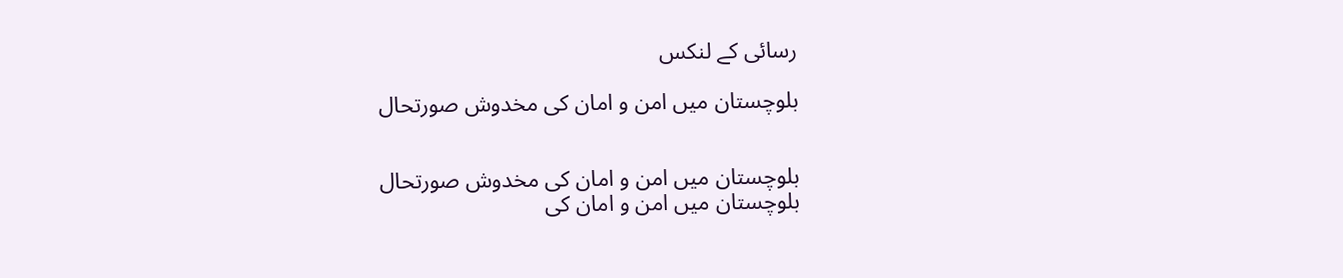رسائی کے لنکس

بلوچستان میں امن و امان کی مخدوش صورتحال


بلوچستان میں امن و امان کی مخدوش صورتحال
بلوچستان میں امن و امان کی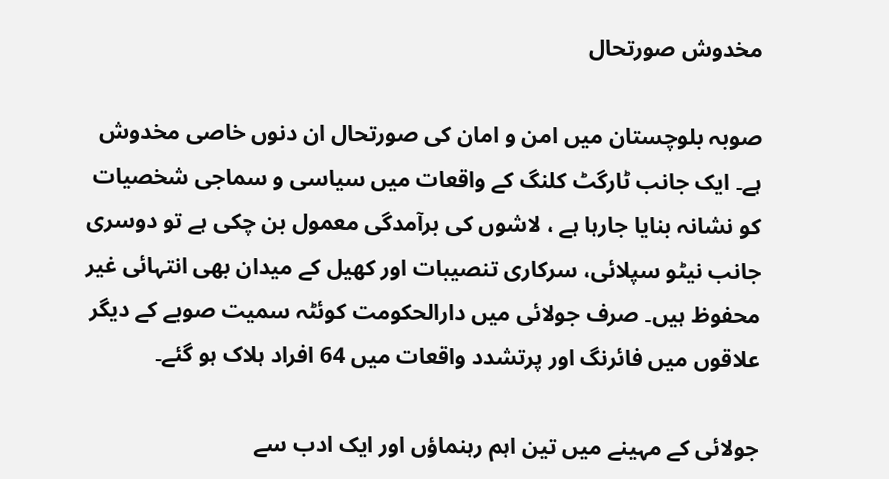مخدوش صورتحال

صوبہ بلوچستان میں امن و امان کی صورتحال ان دنوں خاصی مخدوش ہے۔ ایک جانب ٹارگٹ کلنگ کے واقعات میں سیاسی و سماجی شخصیات کو نشانہ بنایا جارہا ہے ، لاشوں کی برآمدگی معمول بن چکی ہے تو دوسری جانب نیٹو سپلائی، سرکاری تنصیبات اور کھیل کے میدان بھی انتہائی غیر محفوظ ہیں۔ صرف جولائی میں دارالحکومت کوئٹہ سمیت صوبے کے دیگر علاقوں میں فائرنگ اور پرتشدد واقعات میں 64 افراد ہلاک ہو گئے۔

جولائی کے مہینے میں تین اہم رہنماؤں اور ایک ادب سے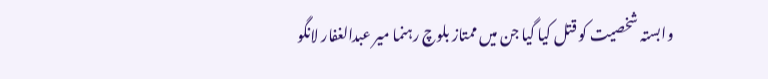وابستہ شخصیت کو قتل کیا گیا جن میں ممتاز بلوچ رہنما میر عبدالغفار لانگو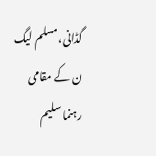گڈانی،مسلم لیگ ن کے مقامی رہنما سلیم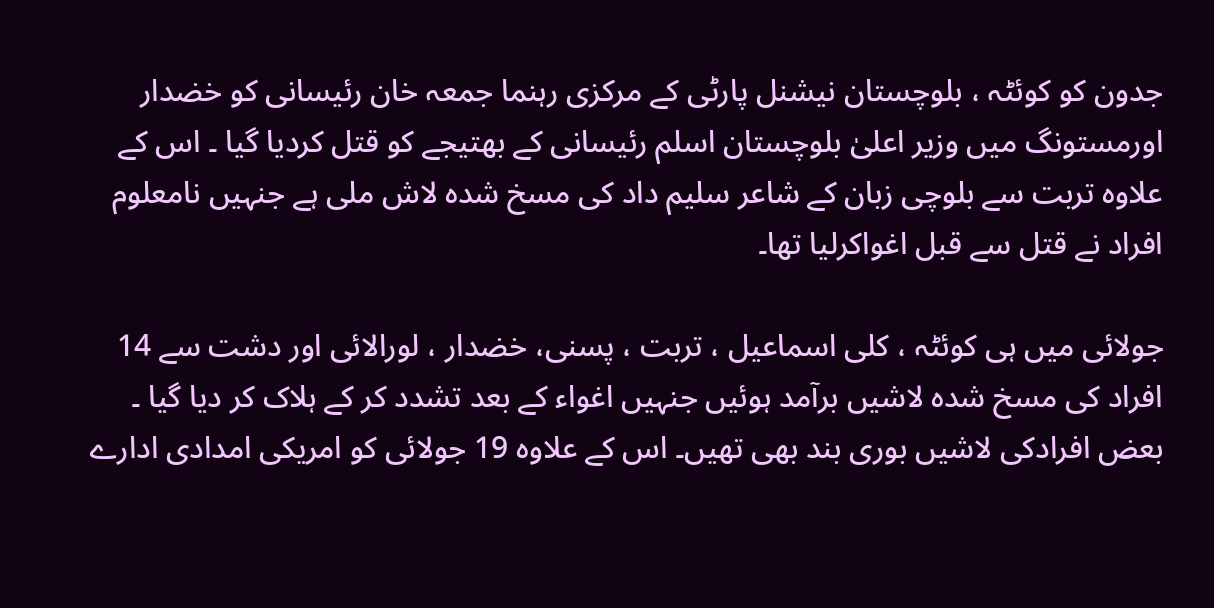جدون کو کوئٹہ ، بلوچستان نیشنل پارٹی کے مرکزی رہنما جمعہ خان رئیسانی کو خضدار اورمستونگ میں وزیر اعلیٰ بلوچستان اسلم رئیسانی کے بھتیجے کو قتل کردیا گیا ۔ اس کے علاوہ تربت سے بلوچی زبان کے شاعر سلیم داد کی مسخ شدہ لاش ملی ہے جنہیں نامعلوم افراد نے قتل سے قبل اغواکرلیا تھا۔

جولائی میں ہی کوئٹہ ، کلی اسماعیل ، تربت ، پسنی، خضدار ، لورالائی اور دشت سے 14 افراد کی مسخ شدہ لاشیں برآمد ہوئیں جنہیں اغواء کے بعد تشدد کر کے ہلاک کر دیا گیا ۔ بعض افرادکی لاشیں بوری بند بھی تھیں۔ اس کے علاوہ 19 جولائی کو امریکی امدادی ادارے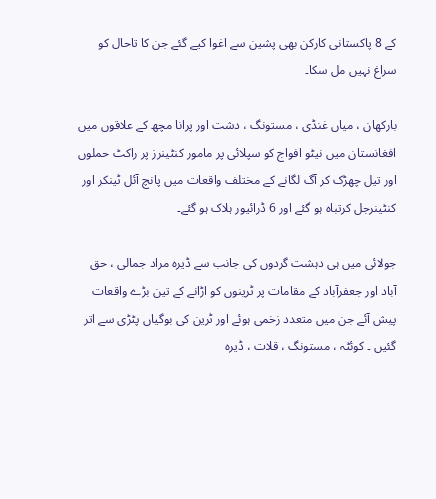کے 8 پاکستانی کارکن بھی پشین سے اغوا کیے گئے جن کا تاحال کو سراغ نہیں مل سکا۔

بارکھان ، میاں غنڈی ، مستونگ ، دشت اور پرانا مچھ کے علاقوں میں افغانستان میں نیٹو افواج کو سپلائی پر مامور کنٹینرز پر راکٹ حملوں اور تیل چھڑک کر آگ لگانے کے مختلف واقعات میں پانچ آئل ٹینکر اور کنٹینرجل کرتباہ ہو گئے اور 6 ڈرائیور ہلاک ہو گئے۔

جولائی میں ہی دہشت گردوں کی جانب سے ڈیرہ مراد جمالی ، حق آباد اور جعفرآباد کے مقامات پر ٹرینوں کو اڑانے کے تین بڑے واقعات پیش آئے جن میں متعدد زخمی ہوئے اور ٹرین کی بوگیاں پٹڑی سے اتر گئیں ۔ کوئٹہ ، مستونگ ، قلات ، ڈیرہ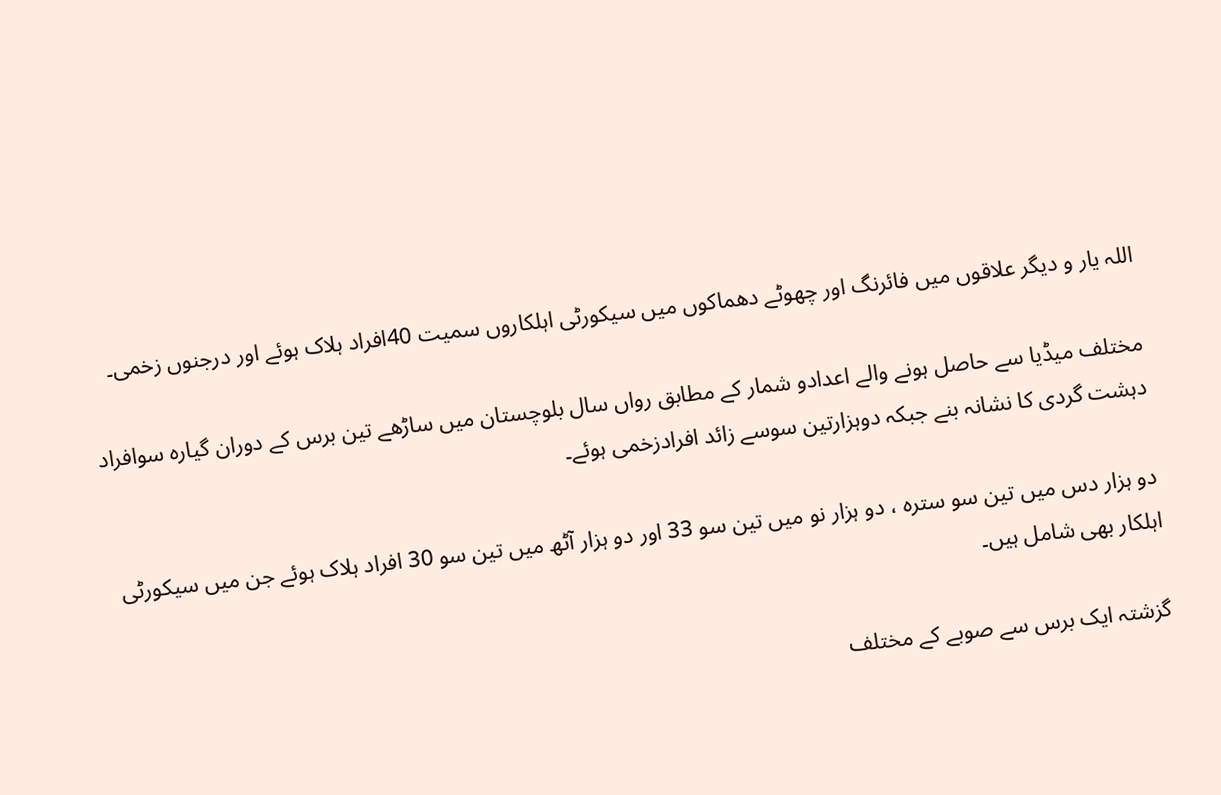اللہ یار و دیگر علاقوں میں فائرنگ اور چھوٹے دھماکوں میں سیکورٹی اہلکاروں سمیت 40افراد ہلاک ہوئے اور درجنوں زخمی۔

مختلف میڈیا سے حاصل ہونے والے اعدادو شمار کے مطابق رواں سال بلوچستان میں ساڑھے تین برس کے دوران گیارہ سوافراد دہشت گردی کا نشانہ بنے جبکہ دوہزارتین سوسے زائد افرادزخمی ہوئے۔

دو ہزار دس میں تین سو سترہ ، دو ہزار نو میں تین سو 33 اور دو ہزار آٹھ میں تین سو 30 افراد ہلاک ہوئے جن میں سیکورٹی اہلکار بھی شامل ہیں۔

گزشتہ ایک برس سے صوبے کے مختلف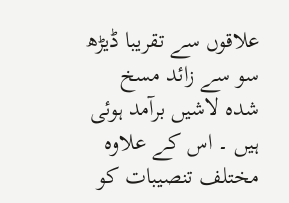علاقوں سے تقریبا ڈیڑھ سو سے زائد مسخ شدہ لاشیں برآمد ہوئی ہیں ۔ اس کے علاوہ مختلف تنصیبات کو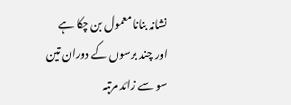نشانہ بنانا معمول بن چکا ہے اور چند برسوں کے دوران تین سو سے زائد مرتبہ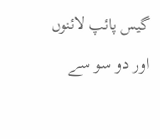گیس پائپ لائنوں اور دو سو سے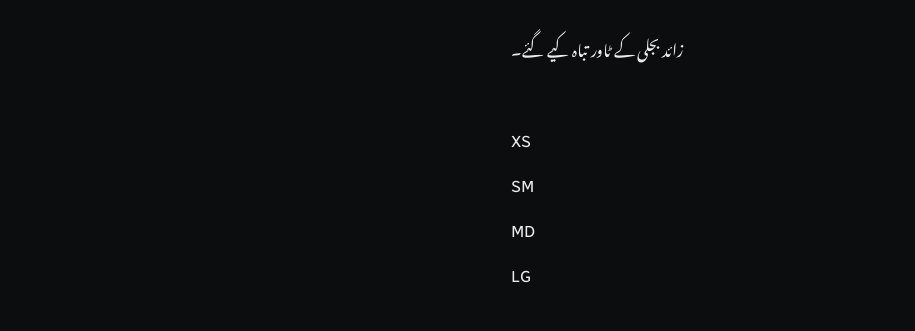زائد بجلی کے ٹاور تباہ کیے گئے۔

XS
SM
MD
LG